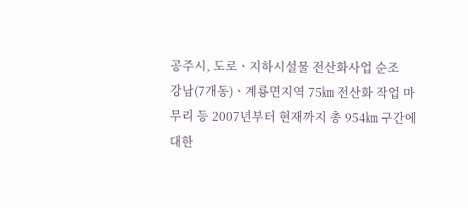공주시, 도로ㆍ지하시설물 전산화사업 순조
강남(7개동)ㆍ계룡면지역 75㎞ 전산화 작업 마무리 등 2007년부터 현재까지 총 954㎞ 구간에 대한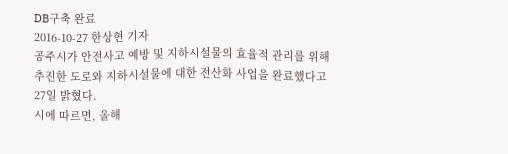DB구축 완료
2016-10-27 한상현 기자
공주시가 안전사고 예방 및 지하시설물의 효율적 관리를 위해 추진한 도로와 지하시설물에 대한 전산화 사업을 완료했다고 27일 밝혔다.
시에 따르면, 올해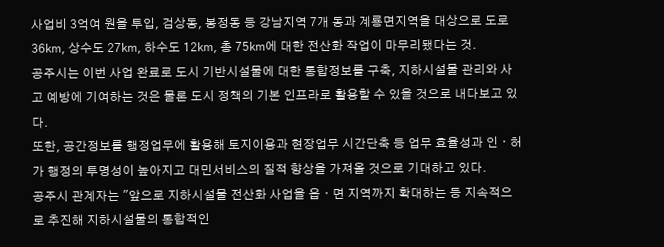사업비 3억여 원을 투입, 검상동, 봉정동 등 강남지역 7개 동과 계룡면지역을 대상으로 도로 36㎞, 상수도 27㎞, 하수도 12㎞, 총 75㎞에 대한 전산화 작업이 마무리됐다는 것.
공주시는 이번 사업 완료로 도시 기반시설물에 대한 통합정보를 구축, 지하시설물 관리와 사고 예방에 기여하는 것은 물론 도시 정책의 기본 인프라로 활용할 수 있을 것으로 내다보고 있다.
또한, 공간정보를 행정업무에 활용해 토지이용과 현장업무 시간단축 등 업무 효율성과 인ㆍ허가 행정의 투명성이 높아지고 대민서비스의 질적 향상을 가져올 것으로 기대하고 있다.
공주시 관계자는 "앞으로 지하시설물 전산화 사업을 읍ㆍ면 지역까지 확대하는 등 지속적으로 추진해 지하시설물의 통합적인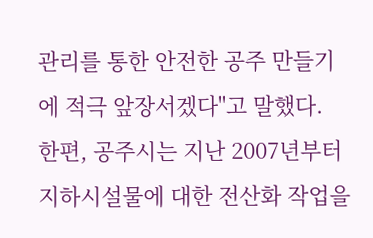관리를 통한 안전한 공주 만들기에 적극 앞장서겠다"고 말했다.
한편, 공주시는 지난 2007년부터 지하시설물에 대한 전산화 작업을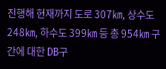진행해 현재까지 도로 307㎞, 상수도 248㎞, 하수도 399㎞ 등 총 954㎞ 구간에 대한 DB구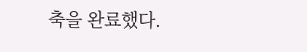축을 완료했다.